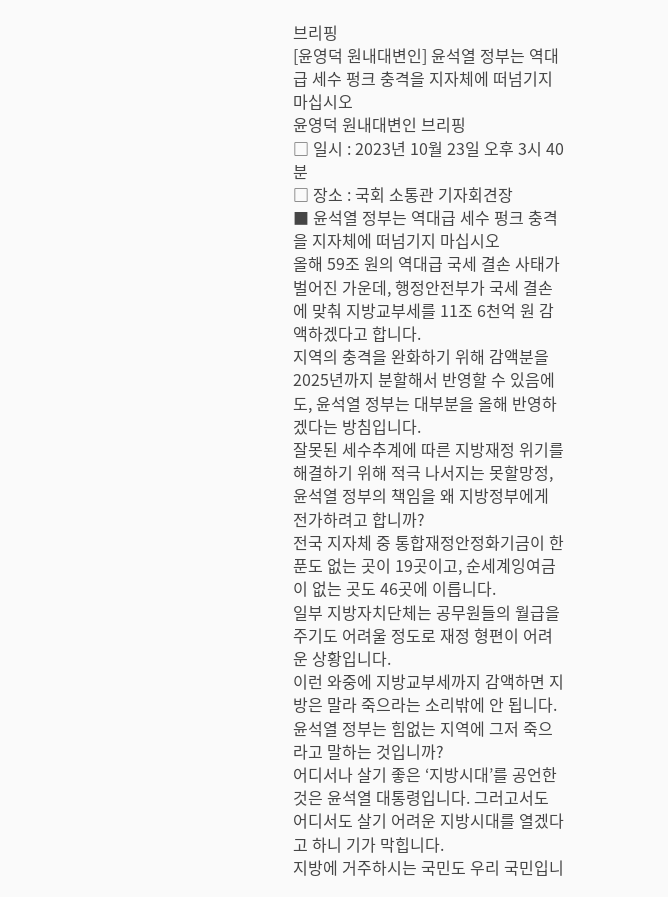브리핑
[윤영덕 원내대변인] 윤석열 정부는 역대급 세수 펑크 충격을 지자체에 떠넘기지 마십시오
윤영덕 원내대변인 브리핑
□ 일시 : 2023년 10월 23일 오후 3시 40분
□ 장소 : 국회 소통관 기자회견장
■ 윤석열 정부는 역대급 세수 펑크 충격을 지자체에 떠넘기지 마십시오
올해 59조 원의 역대급 국세 결손 사태가 벌어진 가운데, 행정안전부가 국세 결손에 맞춰 지방교부세를 11조 6천억 원 감액하겠다고 합니다.
지역의 충격을 완화하기 위해 감액분을 2025년까지 분할해서 반영할 수 있음에도, 윤석열 정부는 대부분을 올해 반영하겠다는 방침입니다.
잘못된 세수추계에 따른 지방재정 위기를 해결하기 위해 적극 나서지는 못할망정, 윤석열 정부의 책임을 왜 지방정부에게 전가하려고 합니까?
전국 지자체 중 통합재정안정화기금이 한 푼도 없는 곳이 19곳이고, 순세계잉여금이 없는 곳도 46곳에 이릅니다.
일부 지방자치단체는 공무원들의 월급을 주기도 어려울 정도로 재정 형편이 어려운 상황입니다.
이런 와중에 지방교부세까지 감액하면 지방은 말라 죽으라는 소리밖에 안 됩니다. 윤석열 정부는 힘없는 지역에 그저 죽으라고 말하는 것입니까?
어디서나 살기 좋은 ‘지방시대’를 공언한 것은 윤석열 대통령입니다. 그러고서도 어디서도 살기 어려운 지방시대를 열겠다고 하니 기가 막힙니다.
지방에 거주하시는 국민도 우리 국민입니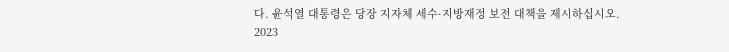다. 윤석열 대통령은 당장 지자체 세수·지방재정 보전 대책을 제시하십시오.
2023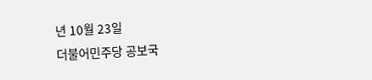년 10월 23일
더불어민주당 공보국